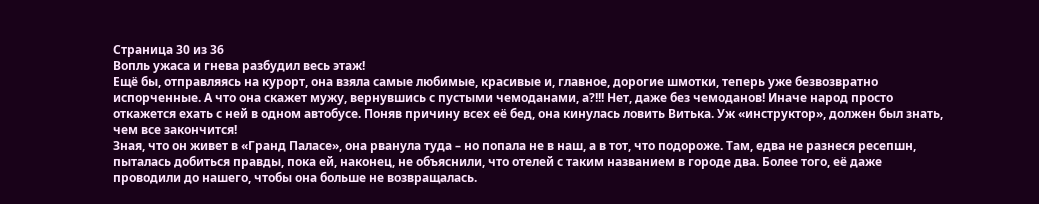Страница 30 из 36
Вопль ужаса и гнева разбудил весь этаж!
Ещё бы, отправляясь на курорт, она взяла самые любимые, красивые и, главное, дорогие шмотки, теперь уже безвозвратно испорченные. А что она скажет мужу, вернувшись с пустыми чемоданами, а?!!! Нет, даже без чемоданов! Иначе народ просто откажется ехать с ней в одном автобусе. Поняв причину всех её бед, она кинулась ловить Витька. Уж «инструктор», должен был знать, чем все закончится!
Зная, что он живет в «Гранд Паласе», она рванула туда – но попала не в наш, а в тот, что подороже. Там, едва не разнеся ресепшн, пыталась добиться правды, пока ей, наконец, не объяснили, что отелей с таким названием в городе два. Более того, её даже проводили до нашего, чтобы она больше не возвращалась.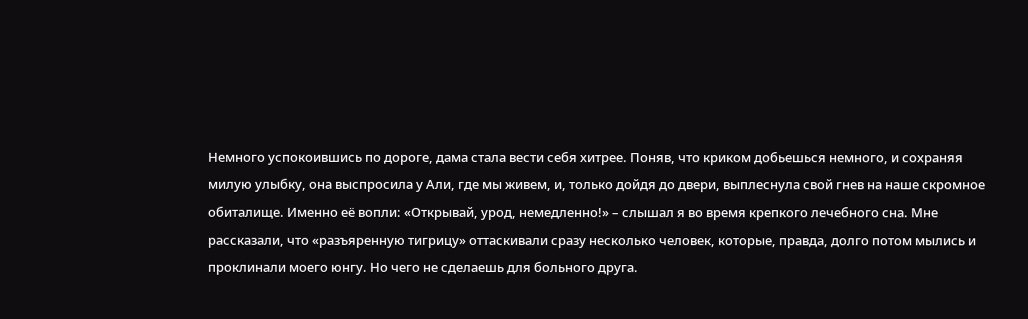Немного успокоившись по дороге, дама стала вести себя хитрее. Поняв, что криком добьешься немного, и сохраняя милую улыбку, она выспросила у Али, где мы живем, и, только дойдя до двери, выплеснула свой гнев на наше скромное обиталище. Именно её вопли: «Открывай, урод, немедленно!» – слышал я во время крепкого лечебного сна. Мне рассказали, что «разъяренную тигрицу» оттаскивали сразу несколько человек, которые, правда, долго потом мылись и проклинали моего юнгу. Но чего не сделаешь для больного друга.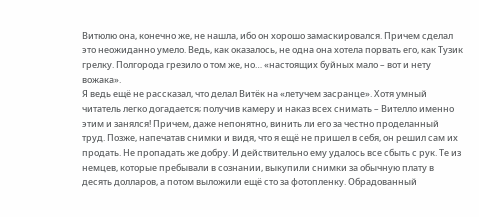Витюлю она, конечно же, не нашла, ибо он хорошо замаскировался. Причем сделал это неожиданно умело. Ведь, как оказалось, не одна она хотела порвать его, как Тузик грелку. Полгорода грезило о том же, но… «настоящих буйных мало – вот и нету вожака».
Я ведь ещё не рассказал, что делал Витёк на «летучем засранце». Хотя умный читатель легко догадается; получив камеру и наказ всех снимать – Вителло именно этим и занялся! Причем, даже непонятно, винить ли его за честно проделанный труд. Позже, напечатав снимки и видя, что я ещё не пришел в себя, он решил сам их продать. Не пропадать же добру. И действительно ему удалось все сбыть с рук. Те из немцев, которые пребывали в сознании, выкупили снимки за обычную плату в десять долларов, а потом выложили ещё сто за фотопленку. Обрадованный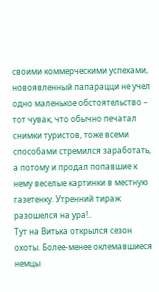своими коммерческими успехами, новоявленный папарацци не учел одно маленькое обстоятельство – тот чувак, что обычно печатал снимки туристов, тоже всеми способами стремился заработать, а потому и продал попавшие к нему веселые картинки в местную газетенку. Утренний тираж разошелся на ура!..
Тут на Витька открылся сезон охоты. Более-менее оклемавшиеся немцы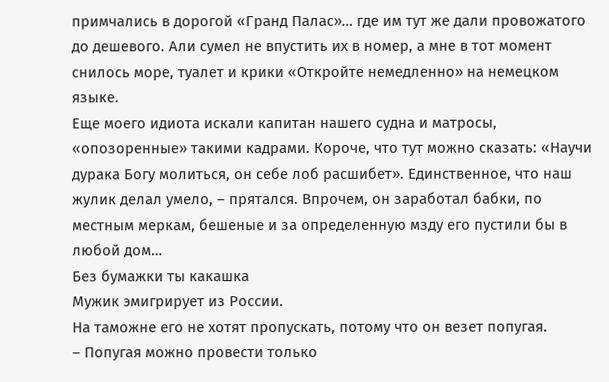примчались в дорогой «Гранд Палас»… где им тут же дали провожатого до дешевого. Али сумел не впустить их в номер, а мне в тот момент снилось море, туалет и крики «Откройте немедленно» на немецком языке.
Еще моего идиота искали капитан нашего судна и матросы, «опозоренные» такими кадрами. Короче, что тут можно сказать: «Научи дурака Богу молиться, он себе лоб расшибет». Единственное, что наш жулик делал умело, – прятался. Впрочем, он заработал бабки, по местным меркам, бешеные и за определенную мзду его пустили бы в любой дом…
Без бумажки ты какашка
Мужик эмигрирует из России.
На таможне его не хотят пропускать, потому что он везет попугая.
– Попугая можно провести только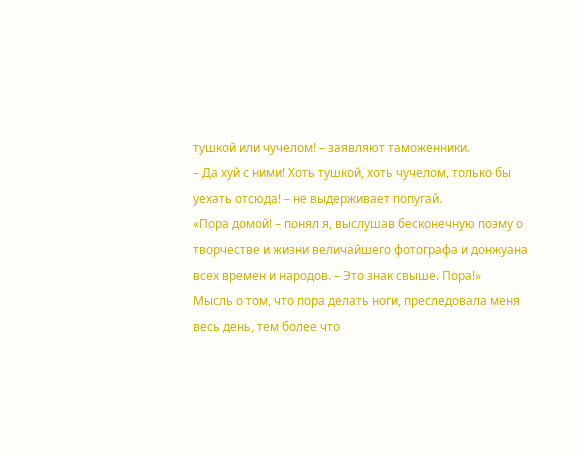тушкой или чучелом! – заявляют таможенники.
– Да хуй с ними! Хоть тушкой, хоть чучелом, только бы уехать отсюда! – не выдерживает попугай.
«Пора домой! – понял я, выслушав бесконечную поэму о творчестве и жизни величайшего фотографа и донжуана всех времен и народов. – Это знак свыше. Пора!»
Мысль о том, что пора делать ноги, преследовала меня весь день, тем более что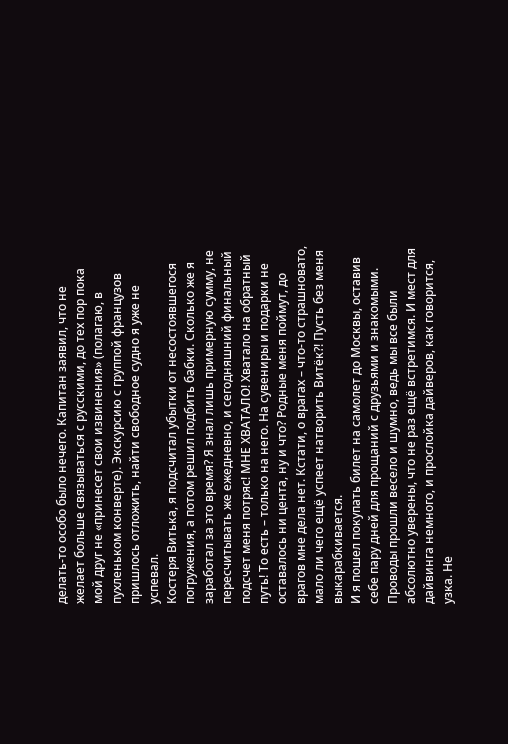делать-то особо было нечего. Капитан заявил, что не желает больше связываться с русскими, до тех пор пока мой друг не «принесет свои извинения» (полагаю, в пухленьком конверте). Экскурсию с группой французов пришлось отложить, найти свободное судно я уже не успевал.
Костеря Витька, я подсчитал убытки от несостоявшегося погружения, а потом решил подбить бабки. Сколько же я заработал за это время? Я знал лишь примерную сумму, не пересчитывать же ежедневно, и сегодняшний финальный подсчет меня потряс! МНЕ ХВАТАЛО! Хватало на обратный путь! То есть – только на него. На сувениры и подарки не оставалось ни цента, ну и что? Родные меня поймут, до врагов мне дела нет. Кстати, о врагах – что-то страшновато, мало ли чего ещё успеет натворить Витёк?! Пусть без меня выкарабкивается.
И я пошел покупать билет на самолет до Москвы, оставив себе пару дней для прощаний с друзьями и знакомыми. Проводы прошли весело и шумно, ведь мы все были абсолютно уверены, что не раз ещё встретимся. И мест для дайвинга немного, и прослойка дайверов, как говорится, узка. Не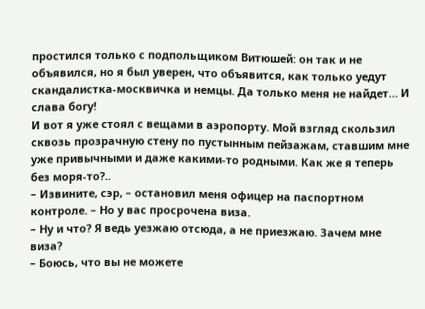простился только с подпольщиком Витюшей: он так и не объявился, но я был уверен, что объявится, как только уедут скандалистка-москвичка и немцы. Да только меня не найдет… И слава богу!
И вот я уже стоял с вещами в аэропорту. Мой взгляд скользил сквозь прозрачную стену по пустынным пейзажам, ставшим мне уже привычными и даже какими-то родными. Как же я теперь без моря-то?..
– Извините, сэр, – остановил меня офицер на паспортном контроле. – Но у вас просрочена виза.
– Ну и что? Я ведь уезжаю отсюда, а не приезжаю. Зачем мне виза?
– Боюсь, что вы не можете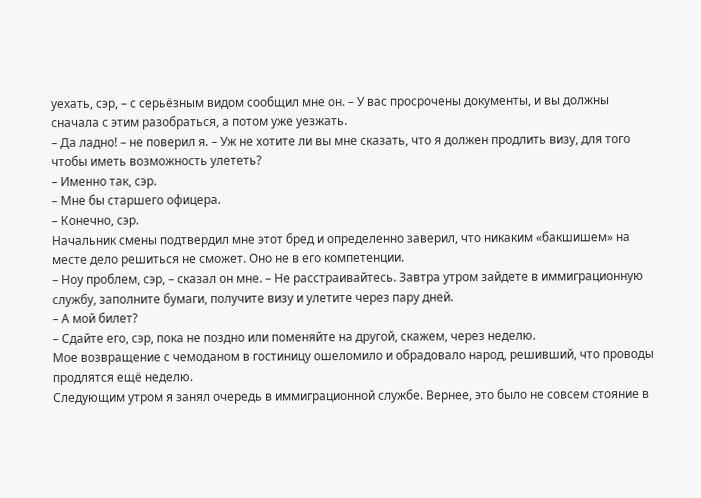уехать, сэр, – с серьёзным видом сообщил мне он. – У вас просрочены документы, и вы должны сначала с этим разобраться, а потом уже уезжать.
– Да ладно! – не поверил я. – Уж не хотите ли вы мне сказать, что я должен продлить визу, для того чтобы иметь возможность улететь?
– Именно так, сэр.
– Мне бы старшего офицера.
– Конечно, сэр.
Начальник смены подтвердил мне этот бред и определенно заверил, что никаким «бакшишем» на месте дело решиться не сможет. Оно не в его компетенции.
– Ноу проблем, сэр, – сказал он мне. – Не расстраивайтесь. Завтра утром зайдете в иммиграционную службу, заполните бумаги, получите визу и улетите через пару дней.
– А мой билет?
– Сдайте его, сэр, пока не поздно или поменяйте на другой, скажем, через неделю.
Мое возвращение с чемоданом в гостиницу ошеломило и обрадовало народ, решивший, что проводы продлятся ещё неделю.
Следующим утром я занял очередь в иммиграционной службе. Вернее, это было не совсем стояние в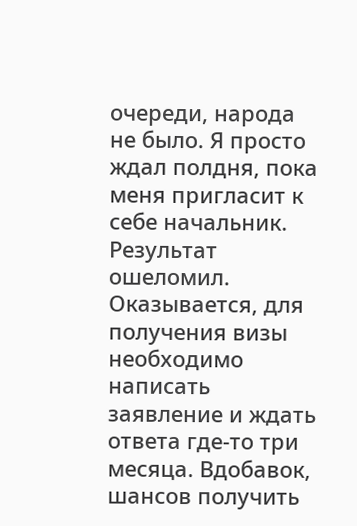очереди, народа не было. Я просто ждал полдня, пока меня пригласит к себе начальник. Результат ошеломил. Оказывается, для получения визы необходимо написать заявление и ждать ответа где-то три месяца. Вдобавок, шансов получить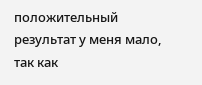положительный результат у меня мало, так как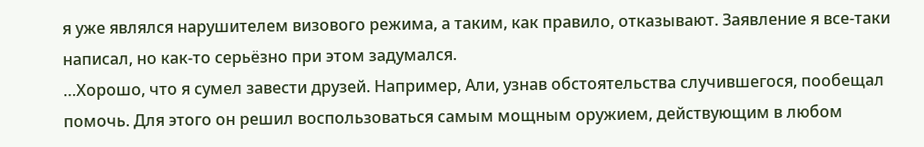я уже являлся нарушителем визового режима, а таким, как правило, отказывают. Заявление я все-таки написал, но как-то серьёзно при этом задумался.
…Хорошо, что я сумел завести друзей. Например, Али, узнав обстоятельства случившегося, пообещал помочь. Для этого он решил воспользоваться самым мощным оружием, действующим в любом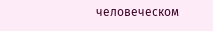человеческом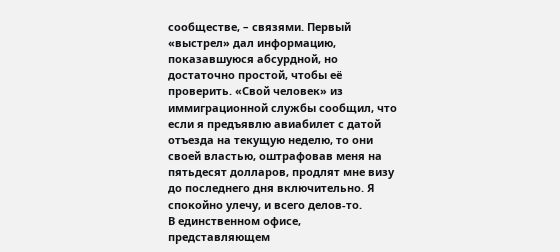сообществе, – связями. Первый «выстрел» дал информацию, показавшуюся абсурдной, но достаточно простой, чтобы её проверить. «Свой человек» из иммиграционной службы сообщил, что если я предъявлю авиабилет с датой отъезда на текущую неделю, то они своей властью, оштрафовав меня на пятьдесят долларов, продлят мне визу до последнего дня включительно. Я спокойно улечу, и всего делов-то.
В единственном офисе, представляющем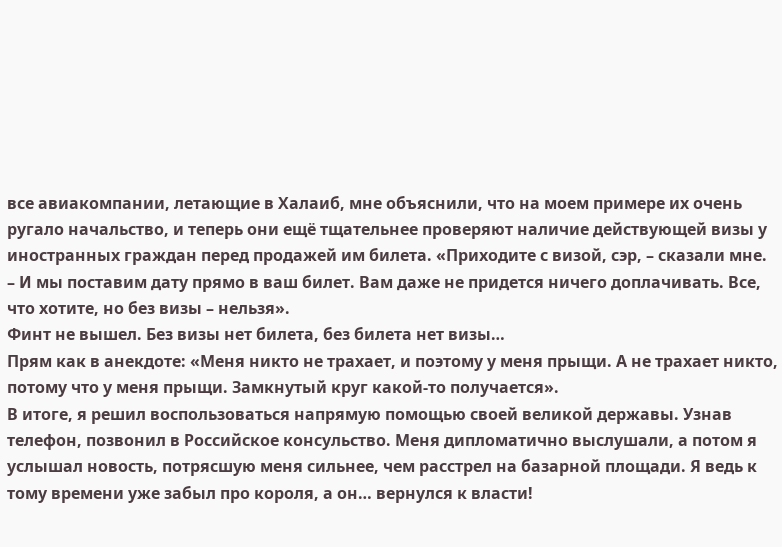все авиакомпании, летающие в Халаиб, мне объяснили, что на моем примере их очень ругало начальство, и теперь они ещё тщательнее проверяют наличие действующей визы у иностранных граждан перед продажей им билета. «Приходите с визой, сэр, – сказали мне. – И мы поставим дату прямо в ваш билет. Вам даже не придется ничего доплачивать. Все, что хотите, но без визы – нельзя».
Финт не вышел. Без визы нет билета, без билета нет визы…
Прям как в анекдоте: «Меня никто не трахает, и поэтому у меня прыщи. А не трахает никто, потому что у меня прыщи. Замкнутый круг какой-то получается».
В итоге, я решил воспользоваться напрямую помощью своей великой державы. Узнав телефон, позвонил в Российское консульство. Меня дипломатично выслушали, а потом я услышал новость, потрясшую меня сильнее, чем расстрел на базарной площади. Я ведь к тому времени уже забыл про короля, а он… вернулся к власти!